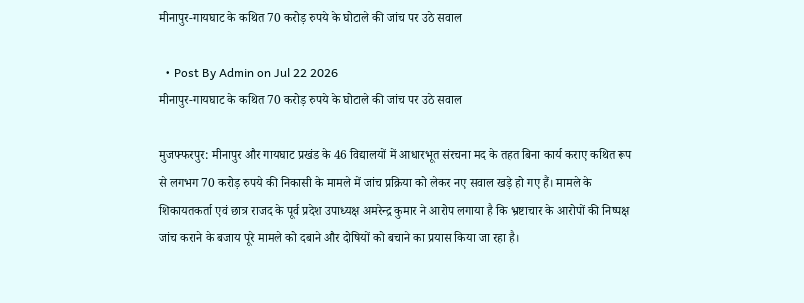मीनापुर-गायघाट के कथित 70 करोड़ रुपये के घोटाले की जांच पर उठे सवाल

  • Post By Admin on Jul 22 2026
मीनापुर-गायघाट के कथित 70 करोड़ रुपये के घोटाले की जांच पर उठे सवाल

मुजफ्फरपुर: मीनापुर और गायघाट प्रखंड के 46 विद्यालयों में आधारभूत संरचना मद के तहत बिना कार्य कराए कथित रूप से लगभग 70 करोड़ रुपये की निकासी के मामले में जांच प्रक्रिया को लेकर नए सवाल खड़े हो गए हैं। मामले के शिकायतकर्ता एवं छात्र राजद के पूर्व प्रदेश उपाध्यक्ष अमरेन्द्र कुमार ने आरोप लगाया है कि भ्रष्टाचार के आरोपों की निष्पक्ष जांच कराने के बजाय पूरे मामले को दबाने और दोषियों को बचाने का प्रयास किया जा रहा है।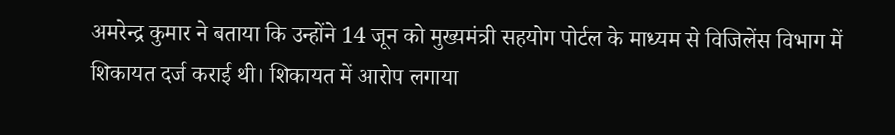अमरेन्द्र कुमार ने बताया कि उन्होंने 14 जून को मुख्यमंत्री सहयोग पोर्टल के माध्यम से विजिलेंस विभाग में शिकायत दर्ज कराई थी। शिकायत में आरोप लगाया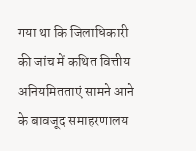गया था कि जिलाधिकारी की जांच में कथित वित्तीय अनियमितताएं सामने आने के बावजूद समाहरणालय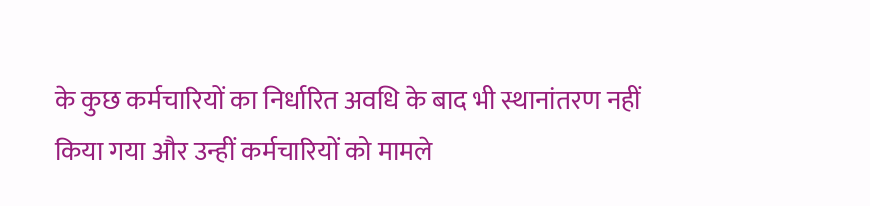के कुछ कर्मचारियों का निर्धारित अवधि के बाद भी स्थानांतरण नहीं किया गया और उन्हीं कर्मचारियों को मामले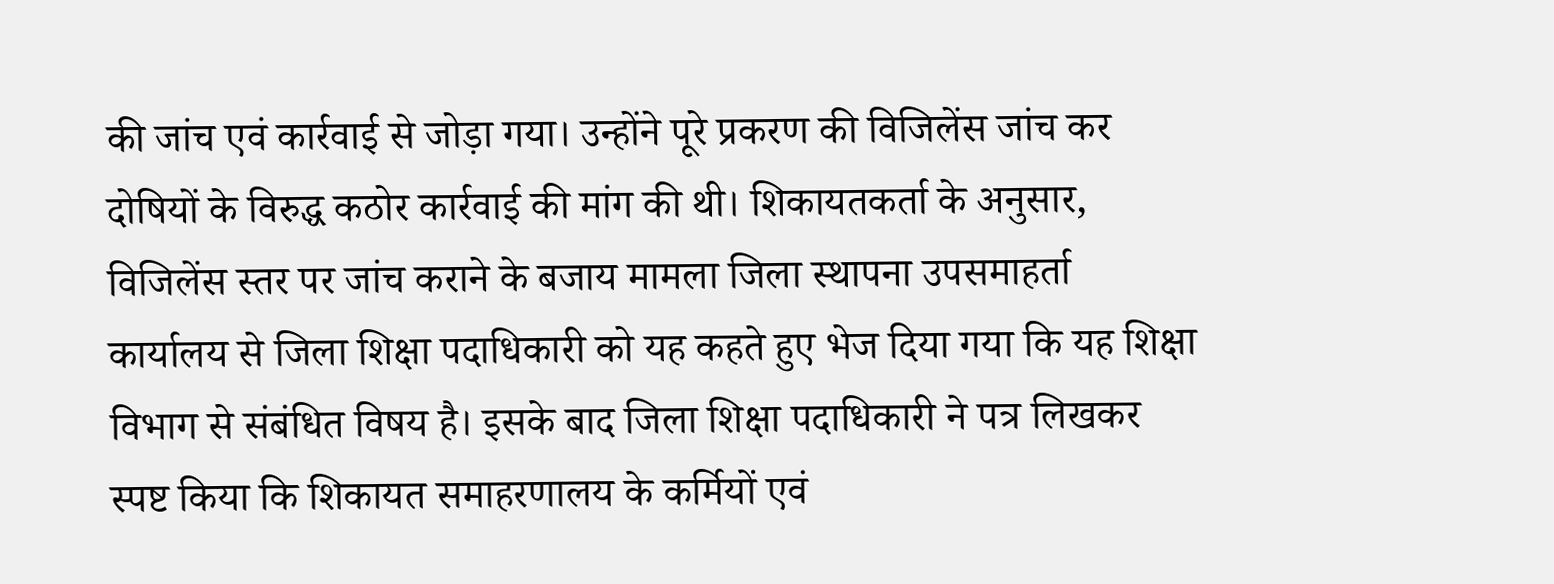की जांच एवं कार्रवाई से जोड़ा गया। उन्होंने पूरे प्रकरण की विजिलेंस जांच कर दोषियों के विरुद्ध कठोर कार्रवाई की मांग की थी। शिकायतकर्ता के अनुसार, विजिलेंस स्तर पर जांच कराने के बजाय मामला जिला स्थापना उपसमाहर्ता कार्यालय से जिला शिक्षा पदाधिकारी को यह कहते हुए भेज दिया गया कि यह शिक्षा विभाग से संबंधित विषय है। इसके बाद जिला शिक्षा पदाधिकारी ने पत्र लिखकर स्पष्ट किया कि शिकायत समाहरणालय के कर्मियों एवं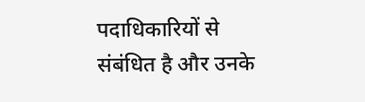पदाधिकारियों से संबंधित है और उनके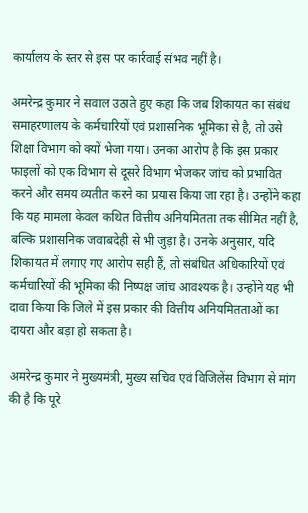कार्यालय के स्तर से इस पर कार्रवाई संभव नहीं है।

अमरेन्द्र कुमार ने सवाल उठाते हुए कहा कि जब शिकायत का संबंध समाहरणालय के कर्मचारियों एवं प्रशासनिक भूमिका से है, तो उसे शिक्षा विभाग को क्यों भेजा गया। उनका आरोप है कि इस प्रकार फाइलों को एक विभाग से दूसरे विभाग भेजकर जांच को प्रभावित करने और समय व्यतीत करने का प्रयास किया जा रहा है। उन्होंने कहा कि यह मामला केवल कथित वित्तीय अनियमितता तक सीमित नहीं है, बल्कि प्रशासनिक जवाबदेही से भी जुड़ा है। उनके अनुसार, यदि शिकायत में लगाए गए आरोप सही हैं, तो संबंधित अधिकारियों एवं कर्मचारियों की भूमिका की निष्पक्ष जांच आवश्यक है। उन्होंने यह भी दावा किया कि जिले में इस प्रकार की वित्तीय अनियमितताओं का दायरा और बड़ा हो सकता है।

अमरेन्द्र कुमार ने मुख्यमंत्री, मुख्य सचिव एवं विजिलेंस विभाग से मांग की है कि पूरे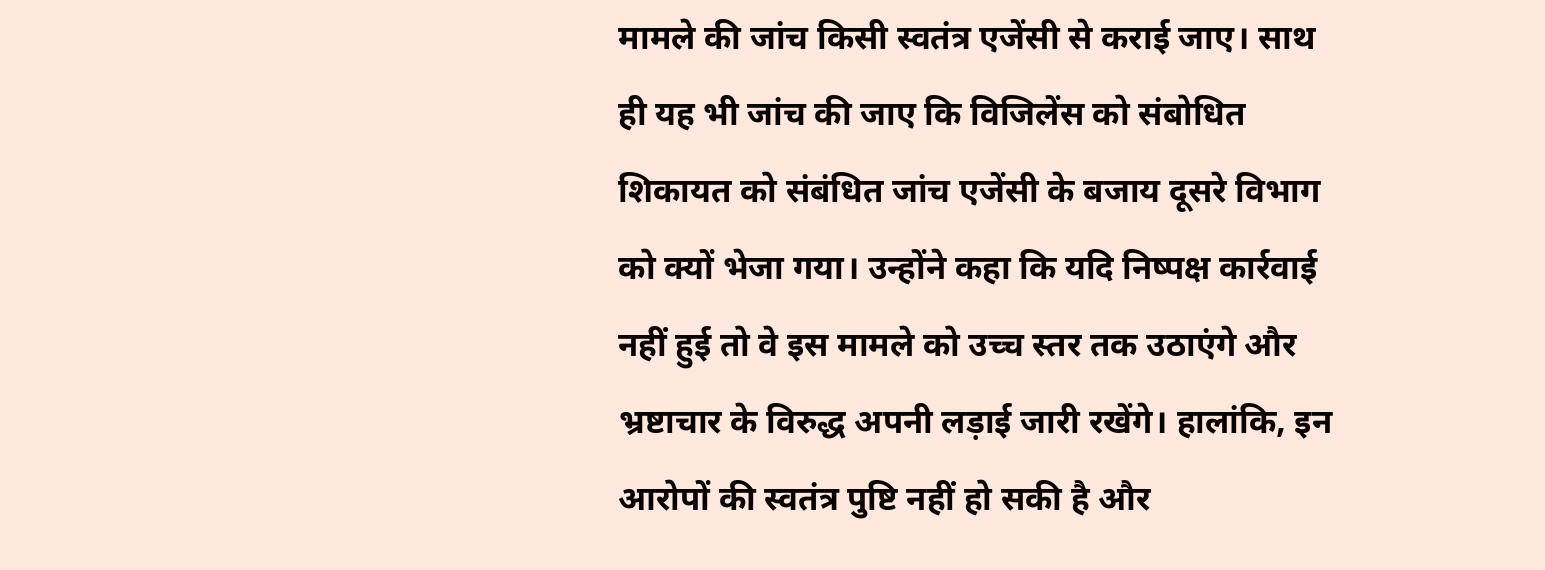मामले की जांच किसी स्वतंत्र एजेंसी से कराई जाए। साथ ही यह भी जांच की जाए कि विजिलेंस को संबोधित शिकायत को संबंधित जांच एजेंसी के बजाय दूसरे विभाग को क्यों भेजा गया। उन्होंने कहा कि यदि निष्पक्ष कार्रवाई नहीं हुई तो वे इस मामले को उच्च स्तर तक उठाएंगे और भ्रष्टाचार के विरुद्ध अपनी लड़ाई जारी रखेंगे। हालांकि, इन आरोपों की स्वतंत्र पुष्टि नहीं हो सकी है और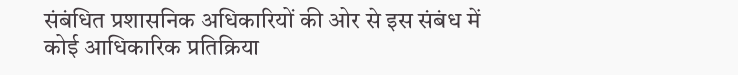संबंधित प्रशासनिक अधिकारियों की ओर से इस संबंध में कोई आधिकारिक प्रतिक्रिया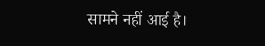सामने नहीं आई है।